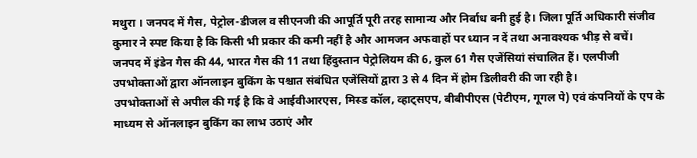मथुरा । जनपद में गैस, पेट्रोल-डीजल व सीएनजी की आपूर्ति पूरी तरह सामान्य और निर्बाध बनी हुई है। जिला पूर्ति अधिकारी संजीव कुमार ने स्पष्ट किया है कि किसी भी प्रकार की कमी नहीं है और आमजन अफवाहों पर ध्यान न दें तथा अनावश्यक भीड़ से बचें।
जनपद में इंडेन गैस की 44, भारत गैस की 11 तथा हिंदुस्तान पेट्रोलियम की 6, कुल 61 गैस एजेंसियां संचालित हैं। एलपीजी उपभोक्ताओं द्वारा ऑनलाइन बुकिंग के पश्चात संबंधित एजेंसियों द्वारा 3 से 4 दिन में होम डिलीवरी की जा रही है।
उपभोक्ताओं से अपील की गई है कि वे आईवीआरएस, मिस्ड कॉल, व्हाट्सएप, बीबीपीएस (पेटीएम, गूगल पे) एवं कंपनियों के एप के माध्यम से ऑनलाइन बुकिंग का लाभ उठाएं और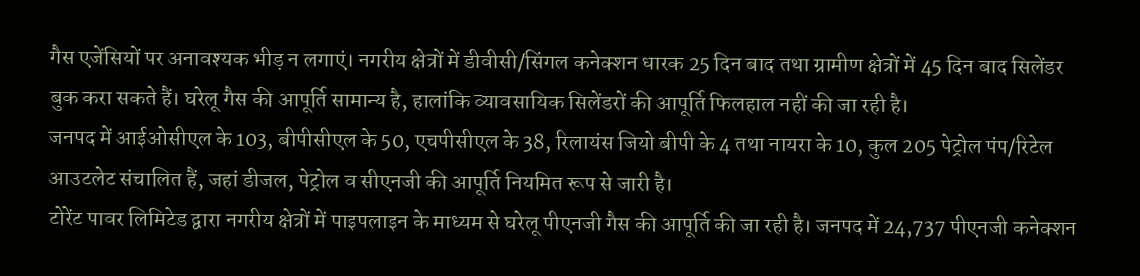गैस एजेंसियों पर अनावश्यक भीड़ न लगाएं। नगरीय क्षेत्रों में डीवीसी/सिंगल कनेक्शन धारक 25 दिन बाद तथा ग्रामीण क्षेत्रों में 45 दिन बाद सिलेंडर बुक करा सकते हैं। घरेलू गैस की आपूर्ति सामान्य है, हालांकि व्यावसायिक सिलेंडरों की आपूर्ति फिलहाल नहीं की जा रही है।
जनपद में आईओसीएल के 103, बीपीसीएल के 50, एचपीसीएल के 38, रिलायंस जियो बीपी के 4 तथा नायरा के 10, कुल 205 पेट्रोल पंप/रिटेल आउटलेट संचालित हैं, जहां डीजल, पेट्रोल व सीएनजी की आपूर्ति नियमित रूप से जारी है।
टोरेंट पावर लिमिटेड द्वारा नगरीय क्षेत्रों में पाइपलाइन के माध्यम से घरेलू पीएनजी गैस की आपूर्ति की जा रही है। जनपद में 24,737 पीएनजी कनेक्शन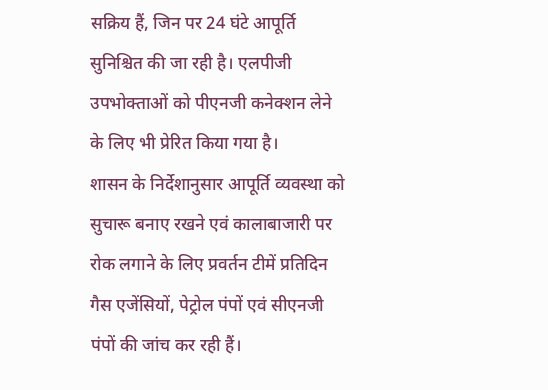सक्रिय हैं, जिन पर 24 घंटे आपूर्ति सुनिश्चित की जा रही है। एलपीजी उपभोक्ताओं को पीएनजी कनेक्शन लेने के लिए भी प्रेरित किया गया है।
शासन के निर्देशानुसार आपूर्ति व्यवस्था को सुचारू बनाए रखने एवं कालाबाजारी पर रोक लगाने के लिए प्रवर्तन टीमें प्रतिदिन गैस एजेंसियों, पेट्रोल पंपों एवं सीएनजी पंपों की जांच कर रही हैं।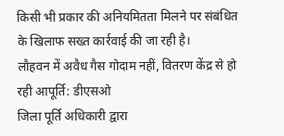किसी भी प्रकार की अनियमितता मिलने पर संबंधित के खिलाफ सख्त कार्रवाई की जा रही है।
लौहवन में अवैध गैस गोदाम नहीं, वितरण केंद्र से हो रही आपूर्ति: डीएसओ
जिला पूर्ति अधिकारी द्वारा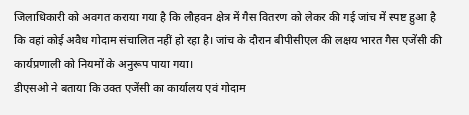जिलाधिकारी को अवगत कराया गया है कि लौहवन क्षेत्र में गैस वितरण को लेकर की गई जांच में स्पष्ट हुआ है कि वहां कोई अवैध गोदाम संचालित नहीं हो रहा है। जांच के दौरान बीपीसीएल की लक्षय भारत गैस एजेंसी की कार्यप्रणाली को नियमों के अनुरूप पाया गया।
डीएसओ ने बताया कि उक्त एजेंसी का कार्यालय एवं गोदाम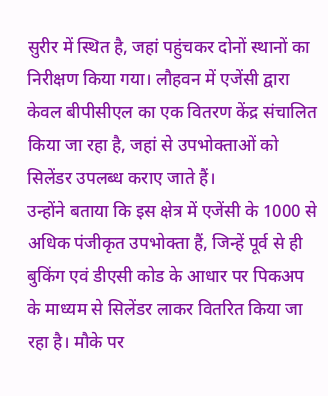सुरीर में स्थित है, जहां पहुंचकर दोनों स्थानों का निरीक्षण किया गया। लौहवन में एजेंसी द्वारा केवल बीपीसीएल का एक वितरण केंद्र संचालित किया जा रहा है, जहां से उपभोक्ताओं को सिलेंडर उपलब्ध कराए जाते हैं।
उन्होंने बताया कि इस क्षेत्र में एजेंसी के 1000 से अधिक पंजीकृत उपभोक्ता हैं, जिन्हें पूर्व से ही बुकिंग एवं डीएसी कोड के आधार पर पिकअप के माध्यम से सिलेंडर लाकर वितरित किया जा रहा है। मौके पर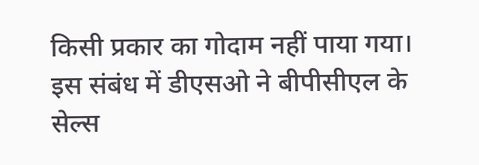किसी प्रकार का गोदाम नहीं पाया गया।
इस संबंध में डीएसओ ने बीपीसीएल के सेल्स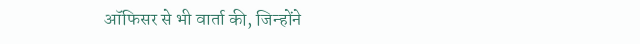ऑफिसर से भी वार्ता की, जिन्होंने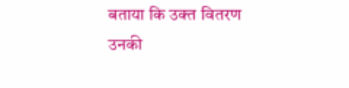बताया कि उक्त वितरण उनकी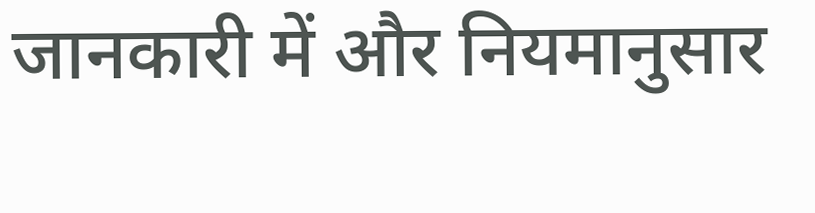जानकारी में और नियमानुसार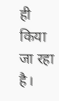ही किया जा रहा है।